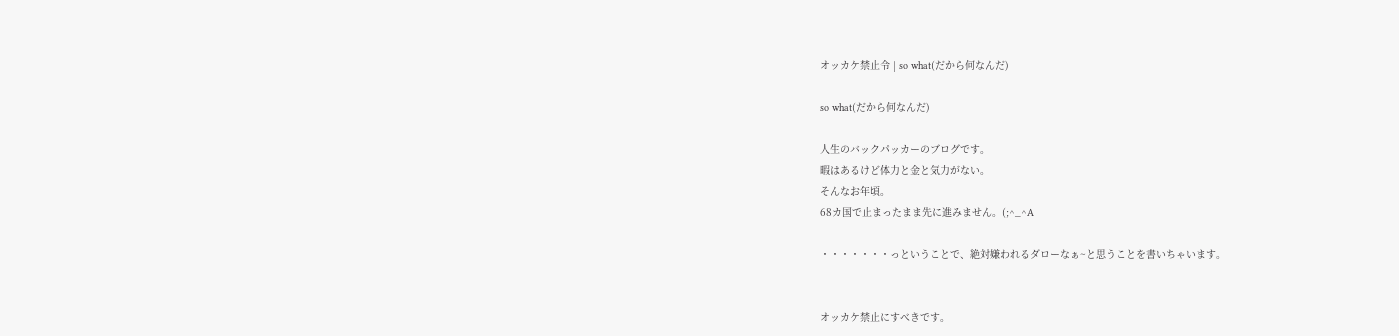オッカケ禁止令 | so what(だから何なんだ)

so what(だから何なんだ)

人生のバックパッカーのブログです。
暇はあるけど体力と金と気力がない。
そんなお年頃。
68カ国で止まったまま先に進みません。(;^_^A

・・・・・・・っということで、絶対嫌われるダローなぁ~と思うことを書いちゃいます。


オッカケ禁止にすべきです。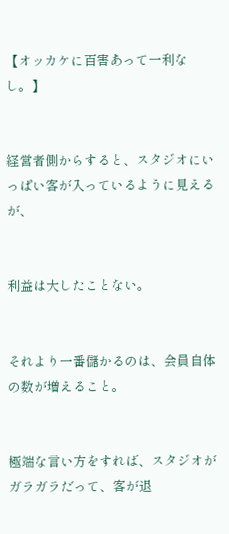【オッカケに百害あって一利なし。】


経営者側からすると、スタジオにいっぱい客が入っているように見えるが、


利益は大したことない。


それより一番儲かるのは、会員自体の数が増えること。


極端な言い方をすれば、スタジオがガラガラだって、客が退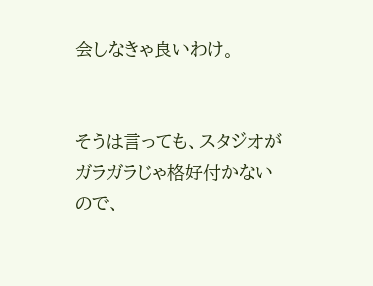会しなきゃ良いわけ。


そうは言っても、スタジオがガラガラじゃ格好付かないので、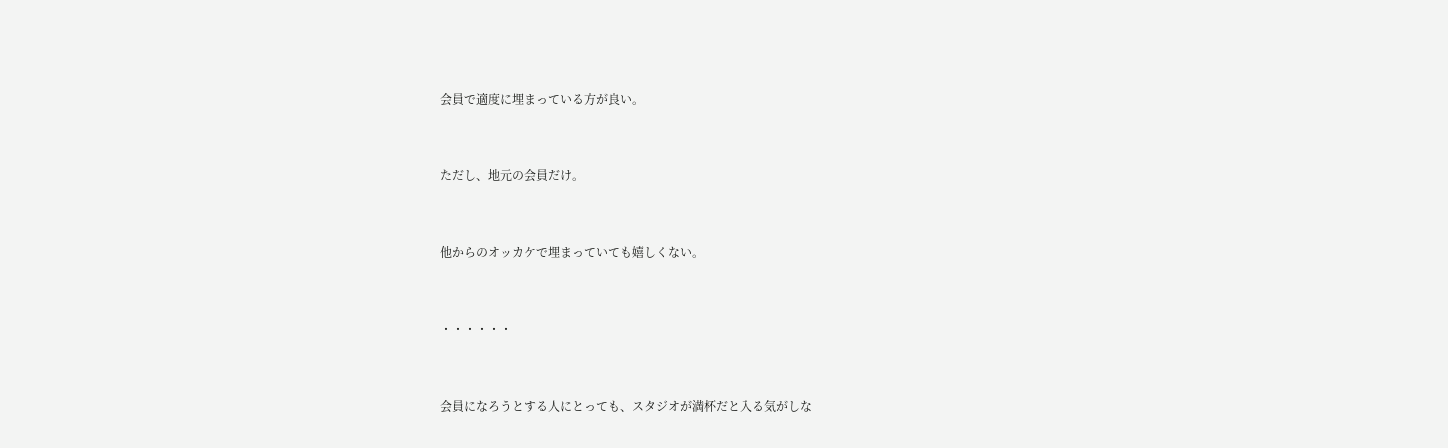会員で適度に埋まっている方が良い。


ただし、地元の会員だけ。


他からのオッカケで埋まっていても嬉しくない。


・・・・・・


会員になろうとする人にとっても、スタジオが満杯だと入る気がしな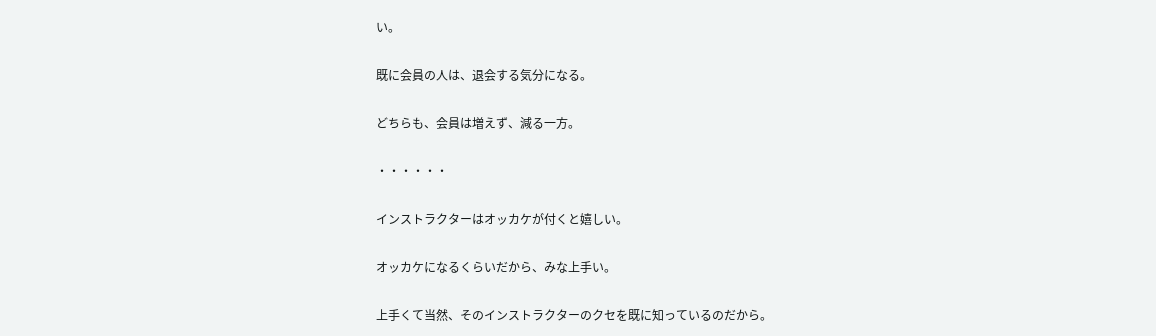い。


既に会員の人は、退会する気分になる。


どちらも、会員は増えず、減る一方。


・・・・・・


インストラクターはオッカケが付くと嬉しい。


オッカケになるくらいだから、みな上手い。


上手くて当然、そのインストラクターのクセを既に知っているのだから。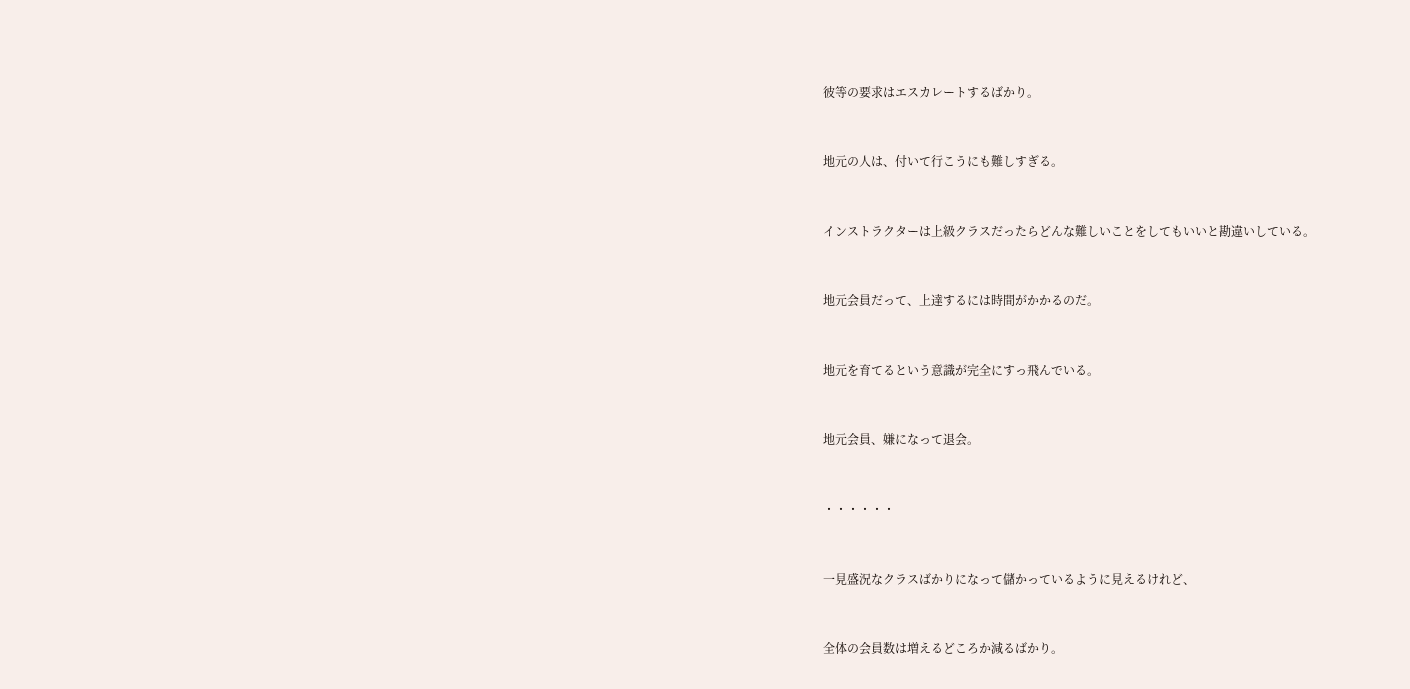彼等の要求はエスカレートするばかり。


地元の人は、付いて行こうにも難しすぎる。


インストラクターは上級クラスだったらどんな難しいことをしてもいいと勘違いしている。


地元会員だって、上達するには時間がかかるのだ。


地元を育てるという意識が完全にすっ飛んでいる。


地元会員、嫌になって退会。


・・・・・・


一見盛況なクラスばかりになって儲かっているように見えるけれど、


全体の会員数は増えるどころか減るばかり。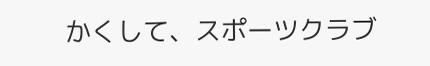かくして、スポーツクラブ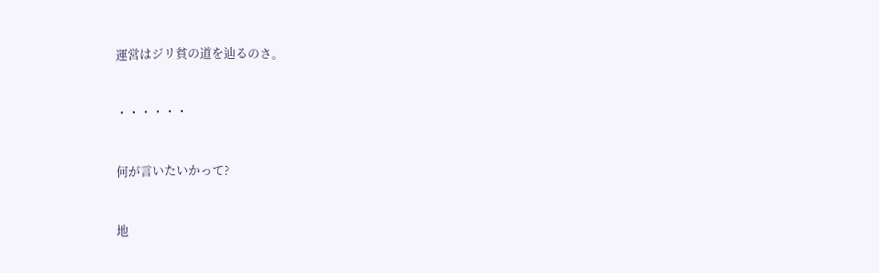運営はジリ貧の道を辿るのさ。


・・・・・・


何が言いたいかって?


地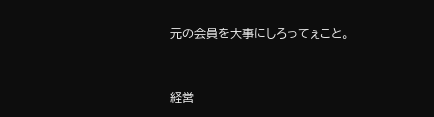元の会員を大事にしろってぇこと。


経営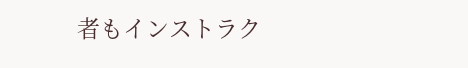者もインストラク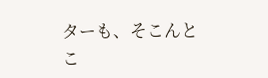ターも、そこんとこ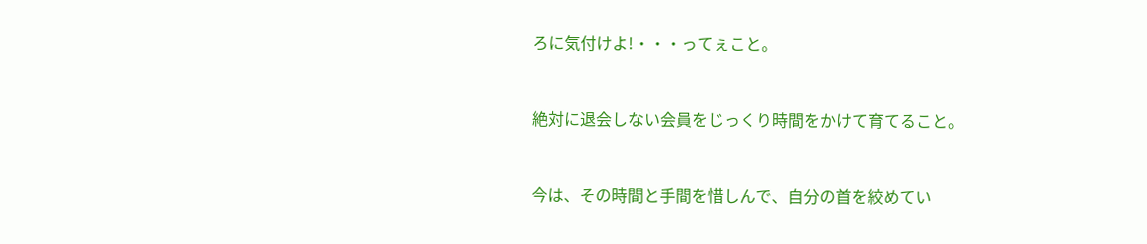ろに気付けよ!・・・ってぇこと。


絶対に退会しない会員をじっくり時間をかけて育てること。


今は、その時間と手間を惜しんで、自分の首を絞めてい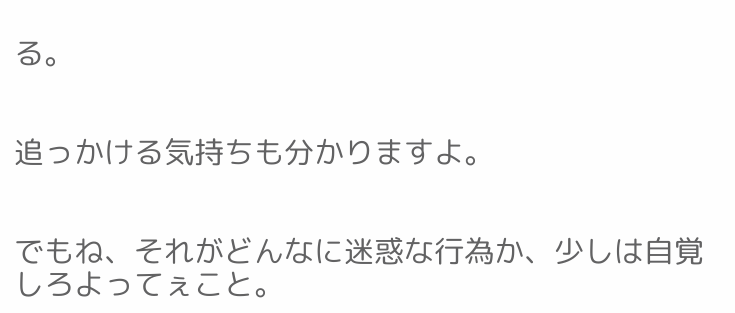る。


追っかける気持ちも分かりますよ。


でもね、それがどんなに迷惑な行為か、少しは自覚しろよってぇこと。